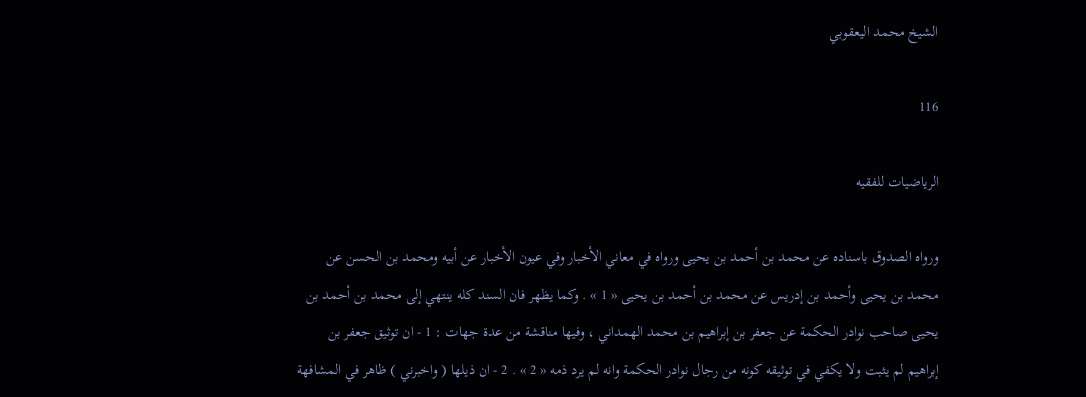الشيخ محمد اليعقوبي

116

الرياضيات للفقيه

ورواه الصدوق باسناده عن محمد بن أحمد بن يحيى ورواه في معاني الأخبار وفي عيون الأخبار عن أبيه ومحمد بن الحسن عن محمد بن يحيى وأحمد بن إدريس عن محمد بن أحمد بن يحيى « 1 » . وكما يظهر فان السند كله ينتهي إلى محمد بن أحمد بن يحيى صاحب نوادر الحكمة عن جعفر بن إبراهيم بن محمد الهمداني ، وفيها مناقشة من عدة جهات : 1 - ان توثيق جعفر بن إبراهيم لم يثبت ولا يكفي في توثيقه كونه من رجال نوادر الحكمة وانه لم يرد ذمه « 2 » . 2 - ان ذيلها ( واخبرني ) ظاهر في المشافهة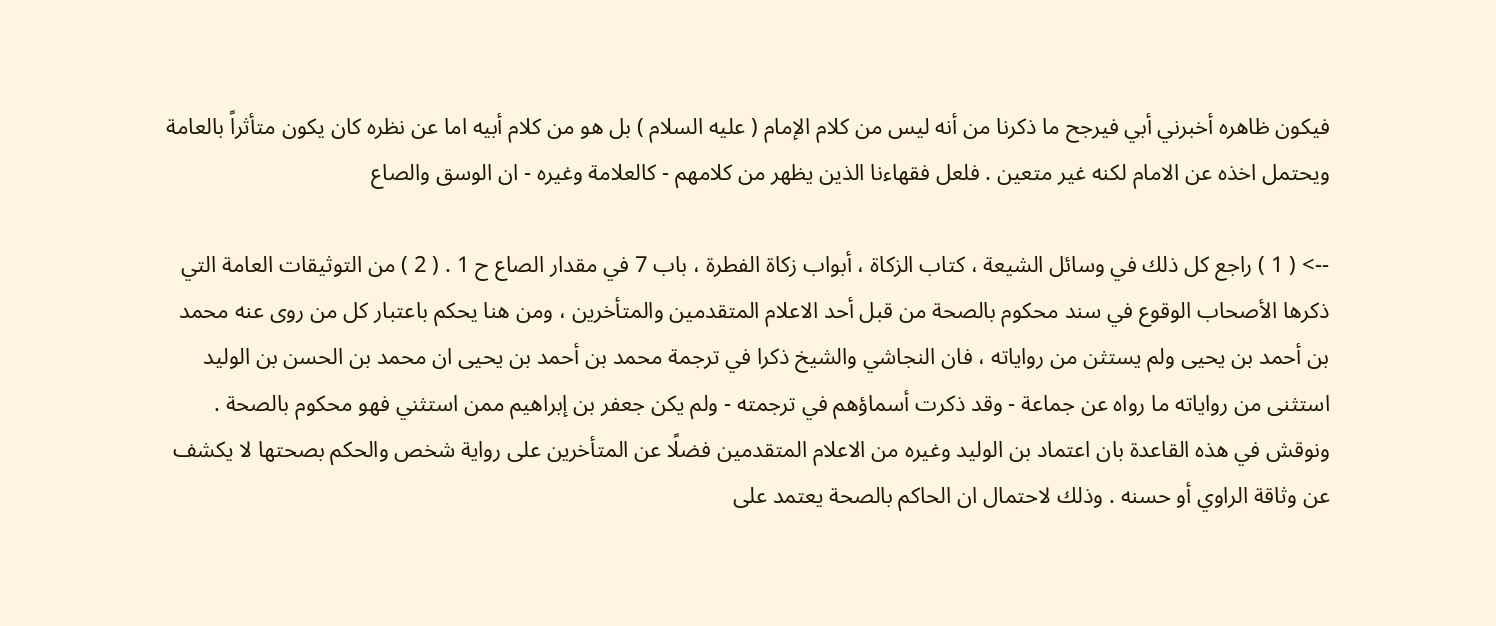فيكون ظاهره أخبرني أبي فيرجح ما ذكرنا من أنه ليس من كلام الإمام ( عليه السلام ) بل هو من كلام أبيه اما عن نظره كان يكون متأثراً بالعامة ويحتمل اخذه عن الامام لكنه غير متعين . فلعل فقهاءنا الذين يظهر من كلامهم - كالعلامة وغيره - ان الوسق والصاع

--> ( 1 ) راجع كل ذلك في وسائل الشيعة ، كتاب الزكاة ، أبواب زكاة الفطرة ، باب 7 في مقدار الصاع ح 1 . ( 2 ) من التوثيقات العامة التي ذكرها الأصحاب الوقوع في سند محكوم بالصحة من قبل أحد الاعلام المتقدمين والمتأخرين ، ومن هنا يحكم باعتبار كل من روى عنه محمد بن أحمد بن يحيى ولم يستثن من رواياته ، فان النجاشي والشيخ ذكرا في ترجمة محمد بن أحمد بن يحيى ان محمد بن الحسن بن الوليد استثنى من رواياته ما رواه عن جماعة - وقد ذكرت أسماؤهم في ترجمته - ولم يكن جعفر بن إبراهيم ممن استثني فهو محكوم بالصحة . ونوقش في هذه القاعدة بان اعتماد بن الوليد وغيره من الاعلام المتقدمين فضلًا عن المتأخرين على رواية شخص والحكم بصحتها لا يكشف عن وثاقة الراوي أو حسنه . وذلك لاحتمال ان الحاكم بالصحة يعتمد على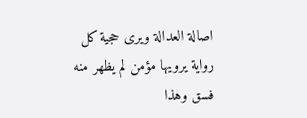اصالة العدالة ويرى حجية كل رواية يرويها مؤمن لم يظهر منه فسق وهذا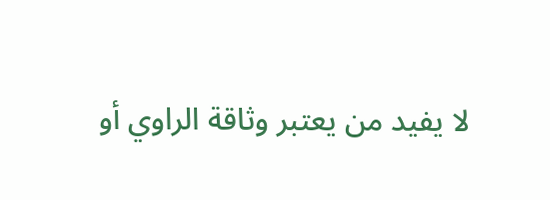لا يفيد من يعتبر وثاقة الراوي أو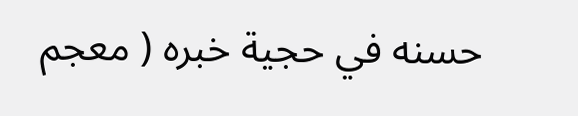حسنه في حجية خبره ( معجم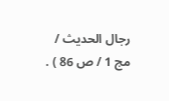رجال الحديث / مج 1 / ص 86 ) .